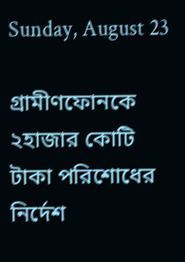Sunday, August 23

গ্রামীণফোনকে ২হাজার কোটি টাকা পরিশোধের নির্দেশ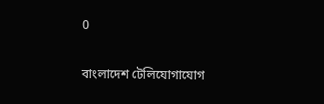0

বাংলাদেশ টেলিযোগাযোগ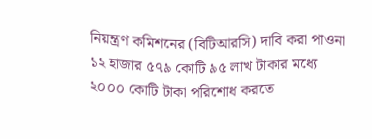নিয়ন্ত্রণ কমিশনের (বিটিআরসি) দাবি করা পাওনা ১২ হাজার ৫৭৯ কোটি ৯৫ লাখ টাকার মধ্যে ২০০০ কোটি টাকা পরিশোধ করতে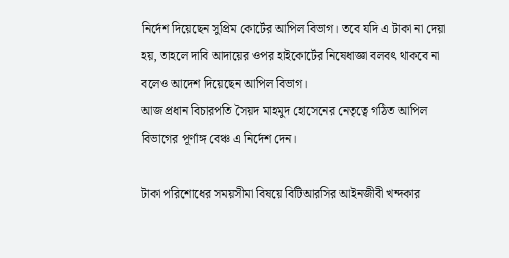নির্দেশ দিয়েছেন সুপ্রিম কোর্টের আপিল বিভাগ। তবে যদি এ টাকা না দেয়া হয়, তাহলে দাবি আদায়ের ওপর হাইকোর্টের নিষেধাজ্ঞা বলবৎ থাকবে না বলেও আদেশ দিয়েছেন আপিল বিভাগ।
আজ প্রধান বিচারপতি সৈয়দ মাহমুদ হোসেনের নেতৃত্বে গঠিত আপিল বিভাগের পূর্ণাঙ্গ বেঞ্চ এ নির্দেশ দেন।

টাকা পরিশোধের সময়সীমা বিষয়ে বিটিআরসির আইনজীবী খন্দকার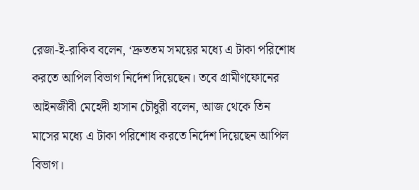রেজা-ই-রাকিব বলেন, ‘দ্রুততম সময়ের মধ্যে এ টাকা পরিশোধ করতে আপিল বিভাগ নির্দেশ দিয়েছেন। তবে গ্রামীণফোনের আইনজীবী মেহেদী হাসান চৌধুরী বলেন, আজ থেকে তিন মাসের মধ্যে এ টাকা পরিশোধ করতে নির্দেশ দিয়েছেন আপিল বিভাগ।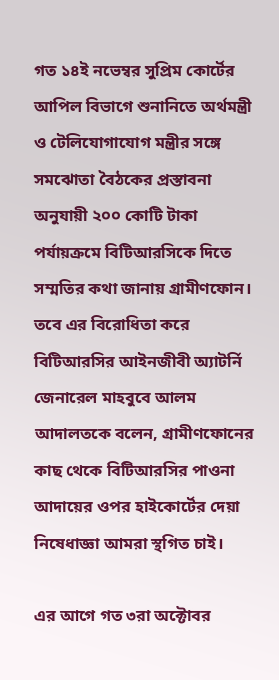গত ১৪ই নভেম্বর সুপ্রিম কোর্টের আপিল বিভাগে শুনানিতে অর্থমন্ত্রী ও টেলিযোগাযোগ মন্ত্রীর সঙ্গে সমঝোতা বৈঠকের প্রস্তাবনা অনুযায়ী ২০০ কোটি টাকা পর্যায়ক্রমে বিটিআরসিকে দিতে সম্মতির কথা জানায় গ্রামীণফোন। তবে এর বিরোধিতা করে বিটিআরসির আইনজীবী অ্যাটর্নি জেনারেল মাহবুবে আলম আদালতকে বলেন, গ্রামীণফোনের কাছ থেকে বিটিআরসির পাওনা আদায়ের ওপর হাইকোর্টের দেয়া নিষেধাজ্ঞা আমরা স্থগিত চাই।

এর আগে গত ৩রা অক্টোবর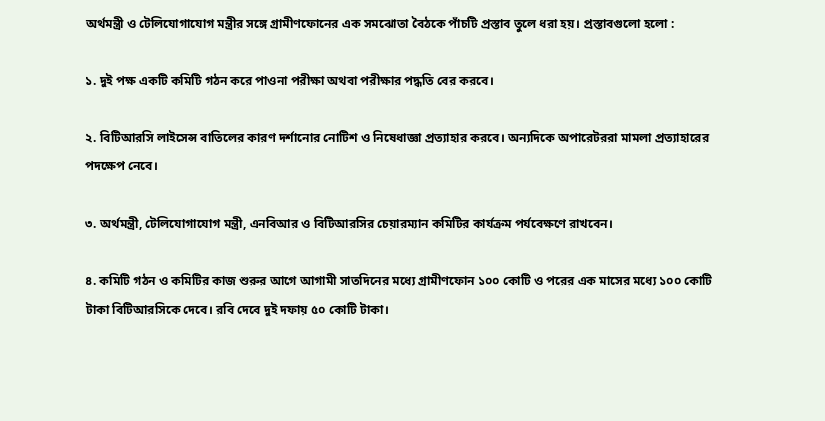অর্থমন্ত্রী ও টেলিযোগাযোগ মন্ত্রীর সঙ্গে গ্রামীণফোনের এক সমঝোতা বৈঠকে পাঁচটি প্রস্তাব তুলে ধরা হয়। প্রস্তাবগুলো হলো :

১. দুই পক্ষ একটি কমিটি গঠন করে পাওনা পরীক্ষা অথবা পরীক্ষার পদ্ধতি বের করবে।

২. বিটিআরসি লাইসেন্স বাতিলের কারণ দর্শানোর নোটিশ ও নিষেধাজ্ঞা প্রত্যাহার করবে। অন্যদিকে অপারেটররা মামলা প্রত্যাহারের পদক্ষেপ নেবে।

৩. অর্থমন্ত্রী, টেলিযোগাযোগ মন্ত্রী, এনবিআর ও বিটিআরসির চেয়ারম্যান কমিটির কার্যক্রম পর্যবেক্ষণে রাখবেন।

৪. কমিটি গঠন ও কমিটির কাজ শুরুর আগে আগামী সাতদিনের মধ্যে গ্রামীণফোন ১০০ কোটি ও পরের এক মাসের মধ্যে ১০০ কোটি টাকা বিটিআরসিকে দেবে। রবি দেবে দুই দফায় ৫০ কোটি টাকা।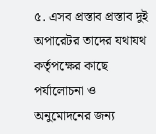৫. এসব প্রস্তাব প্রস্তাব দুই অপারেটর তাদের যথাযথ কর্তৃপক্ষের কাছে পর্যালোচনা ও অনুমোদনের জন্য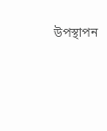উপস্থাপন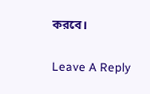করবে।

Leave A Reply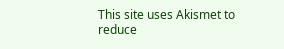This site uses Akismet to reduce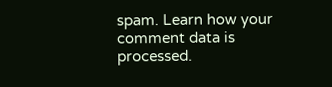spam. Learn how your comment data is processed.